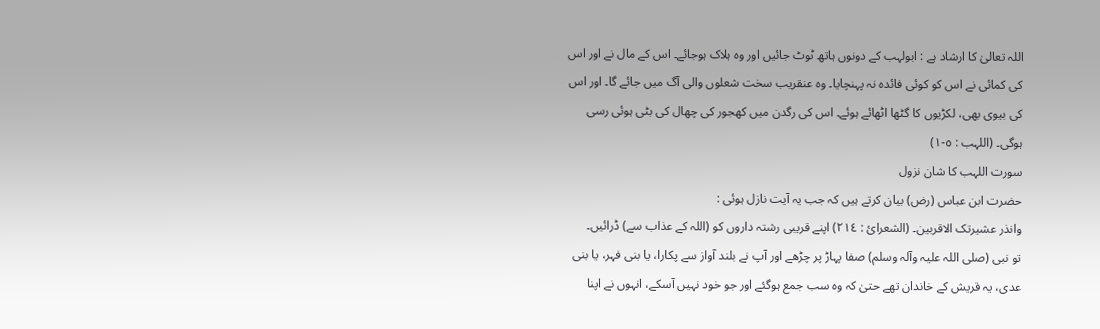اللہ تعالیٰ کا ارشاد ہے : ابولہب کے دونوں ہاتھ ٹوٹ جائیں اور وہ ہلاک ہوجائے۔ اس کے مال نے اور اس کی کمائی نے اس کو کوئی فائدہ نہ پہنچایا۔ وہ عنقریب سخت شعلوں والی آگ میں جائے گا۔ اور اس کی بیوی بھی، لکڑیوں کا گٹھا اٹھائے ہوئے۔ اس کی رگدن میں کھجور کی چھال کی بٹی ہوئی رسی ہوگی۔ (اللہب : ٥-١)
سورت اللہب کا شان نزول
حضرت ابن عباس (رض) بیان کرتے ہیں کہ جب یہ آیت نازل ہوئی :
وانذر عشیرتک الاقربین۔ (الشعرائ : ٢١٤) اپنے قریبی رشتہ داروں کو (اللہ کے عذاب سے) ڈرائیں۔
تو نبی (صلی اللہ علیہ وآلہ وسلم) صفا پہاڑ پر چڑھے اور آپ نے بلند آواز سے پکارا، یا بنی فہر، یا بنی عدی، یہ قریش کے خاندان تھے حتیٰ کہ وہ سب جمع ہوگئے اور جو خود نہیں آسکے، انہوں نے اپنا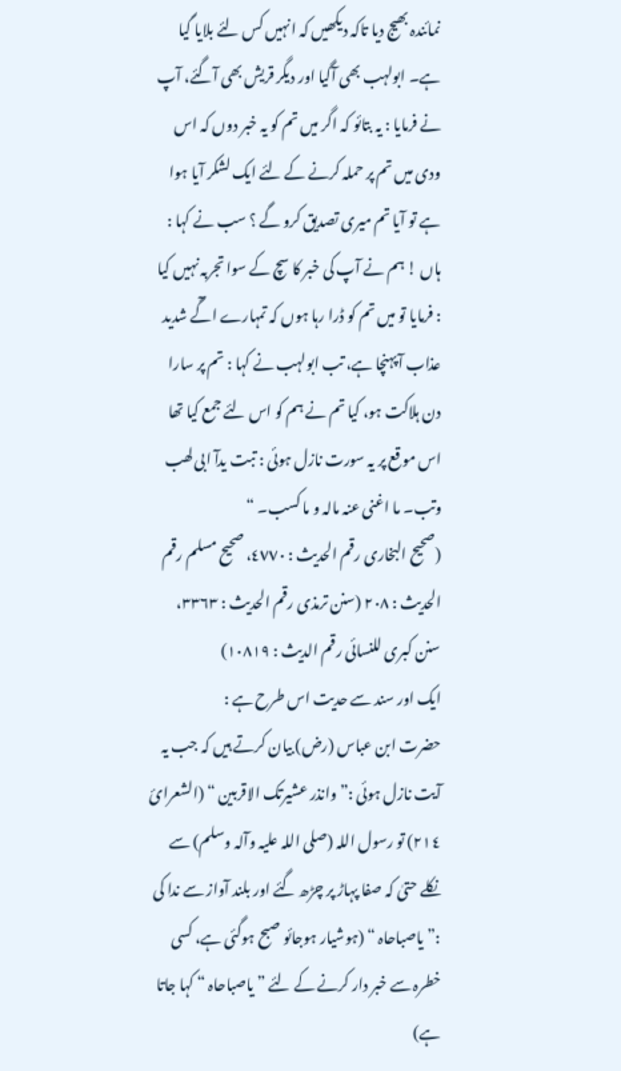نمائندہ بھیج دیا تاکہ دیکھیں کہ انہیں کس لئے بلایا گیا ہے۔ ابولہب بھی آگیا اور دیگر قریش بھی آگئے، آپ نے فرمایا : یہ بتائو کہ اگر میں تم کو یہ خبر دوں کہ اس ودی میں تم پر حملہ کرنے کے لئے ایک لشکر آیا ہوا ہے تو آیا تم میری تصدیق کرو گے ؟ سب نے کہا : ہاں ! ہم نے آپ کی خبر کا سچ کے سوا تجربہ نہیں کیا : فرمایا تو میں تم کو ڈرا رہا ہوں کہ تمہارے اگٓے شدید عذاب آپہنچا ہے، تب ابولہب نے کہا : تم پر سارا دن ہلاکت ہو، کیا تم نے ہم کو اس لئے جمع کیا تھا اس موقع پر یہ سورت نازل ہوئی : تبت یدآ ابی لھب وتب۔ ما اغنی عنہ مالہ و ما کسب۔ “
(صحیح البخاری رقم الحدیث : ٤٧٧٠، صحیح مسلم رقم الحدیث : ٢٠٨ (سنن ترمذی رقم الحدیث : ٣٣٦٣، سنن کبری للنسائی رقم الدیث : ١٠٨١٩)
ایک اور سند سے حدیت اس طرح ہے :
حضرت ابن عباس (رض) بیان کرتے ہیں کہ جب یہ آیت نازل ہوئی :” وانذر عشیرتک الاقربین “ (الشعرائ ٢١٤) تو رسول اللہ (صلی اللہ علیہ وآلہ وسلم) سے نکلے حتیٰ کہ صفا پہاڑ پر چڑھ گئے اور بلند آواز سے ندا کی :” یاصباحاہ “ (ہوشیار ہوجائو صبح ہوگئی ہے، کسی خطرہ سے خبر دار کرنے کے لئے ” یاصباحاہ “ کہا جاتا ہے)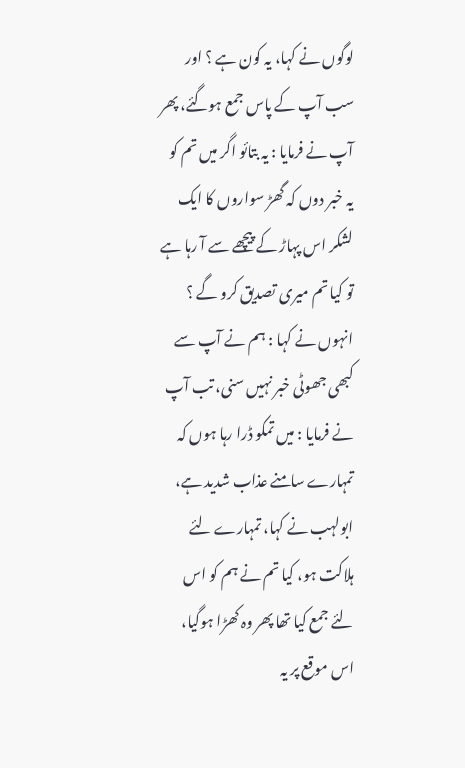لوگوں نے کہا، یہ کون ہے ؟ اور سب آپ کے پاس جمع ہوگئے، پھر آپ نے فرمایا : یہ بتائو اگر میں تم کو یہ خبر دوں کہ گھڑ سواروں کا ایک لشکر اس پہاڑ کے پیچھے سے آ رہا ہے تو کیا تم میری تصدیق کرو گے ؟ انہوں نے کہا : ہم نے آپ سے کبھی جھوٹی خبر نہیں سنی، تب آپ نے فرمایا : میں تمکو ڈرا رہا ہوں کہ تمہارے سامنے عذاب شدید ہے، ابولہب نے کہا، تمہارے لئے ہلاکت ہو، کیا تم نے ہم کو اس لئے جمع کیا تھا پھر وہ کھڑا ہوگیا، اس موقع پر یہ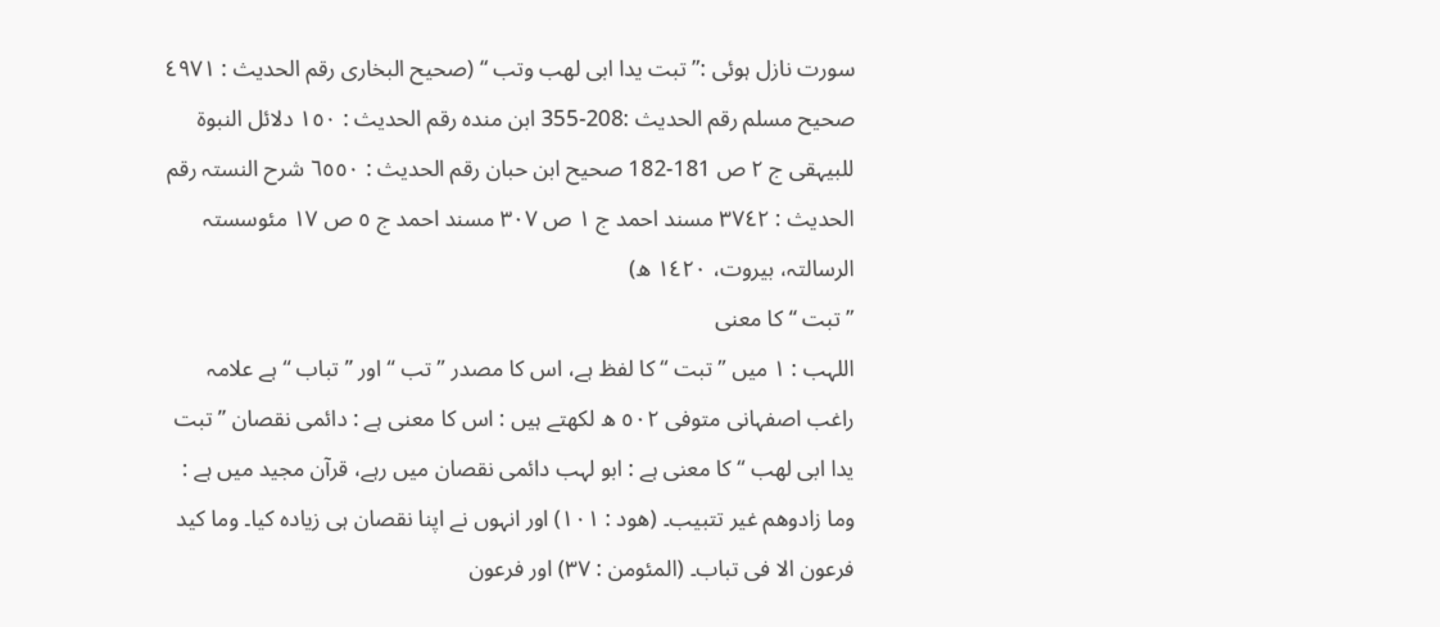سورت نازل ہوئی :” تبت یدا ابی لھب وتب “ (صحیح البخاری رقم الحدیث : ٤٩٧١ صحیح مسلم رقم الحدیث :208-355 ابن مندہ رقم الحدیث : ١٥٠ دلائل النبوۃ للبیہقی ج ٢ ص 181-182 صحیح ابن حبان رقم الحدیث : ٦٥٥٠ شرح النستہ رقم الحدیث : ٣٧٤٢ مسند احمد ج ١ ص ٣٠٧ مسند احمد ج ٥ ص ١٧ مئوسستہ الرسالتہ، بیروت، ١٤٢٠ ھ)
” تبت “ کا معنی
اللہب : ١ میں ” تبت “ کا لفظ ہے، اس کا مصدر ” تب “ اور ” تباب “ ہے علامہ راغب اصفہانی متوفی ٥٠٢ ھ لکھتے ہیں : اس کا معنی ہے : دائمی نقصان ” تبت یدا ابی لھب “ کا معنی ہے : ابو لہب دائمی نقصان میں رہے، قرآن مجید میں ہے :
وما زادوھم غیر تتبیب۔ (ھود : ١٠١) اور انہوں نے اپنا نقصان ہی زیادہ کیا۔ وما کید فرعون الا فی تباب۔ (المئومن : ٣٧) اور فرعون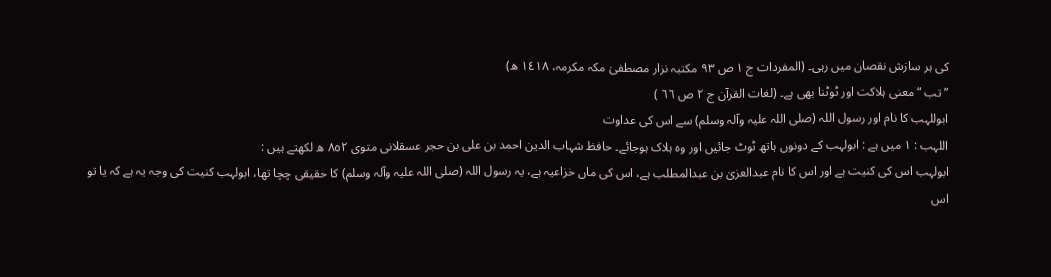کی ہر سازش نقصان میں رہی۔ (المفردات ج ١ ص ٩٣ مکتبہ نزار مصطفیٰ مکہ مکرمہ، ١٤١٨ ھ)
” تب “ معنی ہلاکت اور ٹوٹنا بھی ہے۔ (لغات القرآن ج ٢ ص ٦٦ )
ابوللہب کا نام اور رسول اللہ (صلی اللہ علیہ وآلہ وسلم) سے اس کی عداوت
اللہب : ١ میں ہے : ابولہب کے دونوں ہاتھ ٹوٹ جائیں اور وہ ہلاک ہوجائے۔ حافظ شہاب الدین احمد بن علی بن حجر عسقلانی متوی ٨٥٢ ھ لکھتے ہیں :
ابولہب اس کی کنیت ہے اور اس کا نام عبدالعزیٰ بن عبدالمطلب ہے، اس کی ماں خزاعیہ ہے، یہ رسول اللہ (صلی اللہ علیہ وآلہ وسلم) کا حقیقی چچا تھا، ابولہب کنیت کی وجہ یہ ہے کہ یا تو اس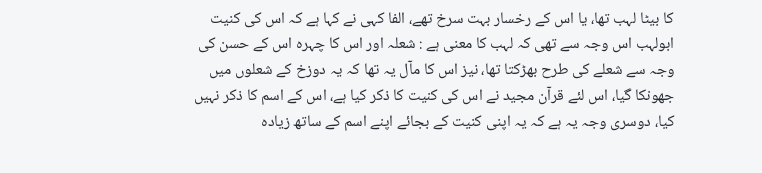کا بیٹا لہب تھا، یا اس کے رخسار بہت سرخ تھے، الفا کہی نے کہا ہے کہ اس کی کنیت ابولہب اس وجہ سے تھی کہ لہب کا معنی ہے : شعلہ اور اس کا چہرہ اس کے حسن کی وجہ سے شعلے کی طرح بھڑکتا تھا، نیز اس کا مآل یہ تھا کہ یہ دوزخ کے شعلوں میں جھونکا گیا، اس لئے قرآن مجید نے اس کی کنیت کا ذکر کیا ہے، اس کے اسم کا ذکر نہیں کیا، دوسری وجہ یہ ہے کہ یہ اپنی کنیت کے بجائے اپنے اسم کے ساتھ زیادہ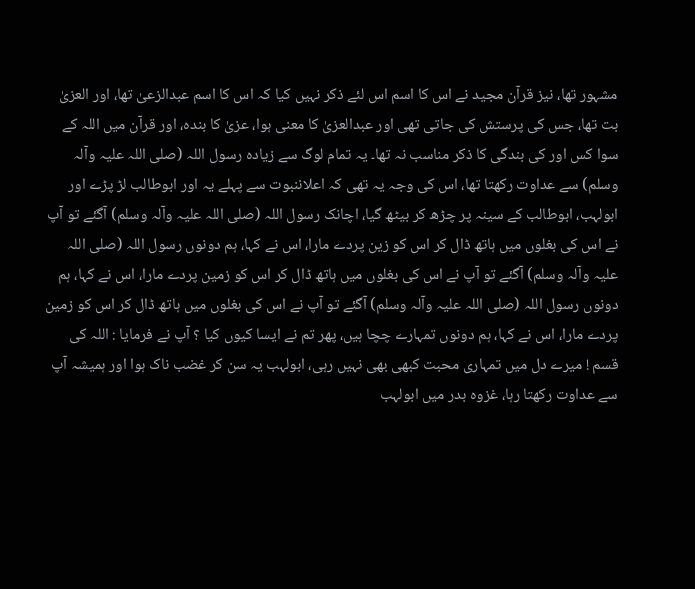مشہور تھا، نیز قرآن مجید نے اس کا اسم اس لئے ذکر نہیں کیا کہ اس کا اسم عبدالزعیٰ تھا، اور العزیٰ بت تھا، جس کی پرستش کی جاتی تھی اور عبدالعزیٰ کا معنی ہوا، عزیٰ کا بندہ، اور قرآن میں اللہ کے سوا کس اور کی بندگی کا ذکر مناسب نہ تھا۔ یہ تمام لوگ سے زیادہ رسول اللہ (صلی اللہ علیہ وآلہ وسلم) سے عداوت رکھتا تھا، اس کی وجہ یہ تھی کہ اعلاننبوت سے پہلے یہ اور ابوطالب لڑ پڑے اور ابولہب، ابوطالب کے سینہ پر چڑھ کر بیٹھ گیا، اچانک رسول اللہ (صلی اللہ علیہ وآلہ وسلم) آگئے تو آپ نے اس کی بغلوں میں ہاتھ ڈال کر اس کو زین پردے مارا، اس نے کہا، ہم دونوں رسول اللہ (صلی اللہ علیہ وآلہ وسلم) آگئے تو آپ نے اس کی بغلوں میں ہاتھ ڈال کر اس کو زمین پردے مارا، اس نے کہا، ہم دونوں رسول اللہ (صلی اللہ علیہ وآلہ وسلم) آگئے تو آپ نے اس کی بغلوں میں ہاتھ ڈال کر اس کو زمین پردے مارا، اس نے کہا، ہم دونوں تمہارے چچا ہیں، پھر تم نے ایسا کیوں کیا ؟ آپ نے فرمایا : اللہ کی قسم ! میرے دل میں تمہاری محبت کبھی بھی نہیں رہی، ابولہب یہ سن کر غضب ناک ہوا اور ہمیشہ آپ سے عداوت رکھتا رہا، غزوہ بدر میں ابولہب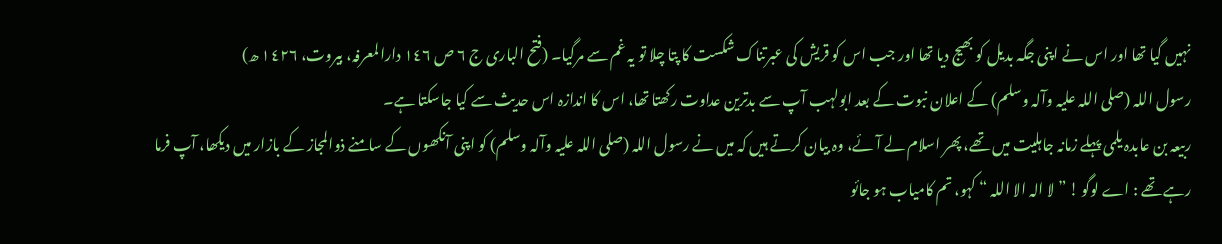نہیں گیا تھا اور اس نے اپنی جگہ بدیل کو بھیج دیا تھا اور جب اس کو قریش کی عبرتناک شکست کا پتا چلا تو یہ غم سے مرگیا۔ (فتح الباری ج ٦ ص ١٤٦ دارالمعرفہ، بیروت، ١٤٢٦ ھ)
رسول اللہ (صلی اللہ علیہ وآلہ وسلم) کے اعلان نبوت کے بعد ابولہب آپ سے بدترین عداوت رکھتا تھا، اس کا اندازہ اس حدیث سے کیا جاسکتا ہے۔
ربیعہ بن عابدہ یلمی پہلے زمانہ جاہلیت میں تھے، پھر اسلام لے آئے، وہ بیان کرتے ہیں کہ میں نے رسول اللہ (صلی اللہ علیہ وآلہ وسلم) کو اپنی آنکھوں کے سامنے ذوالمجاز کے بازار میں دیکھا، آپ فرما رہے تھے : اے لوگو ! ” لا الہ الا اللہ “ کہو، تم کامیاب ہو جائو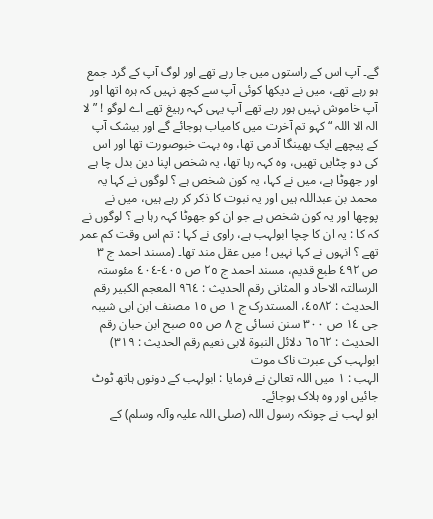گے۔ آپ اس کے راستوں میں جا رہے تھے اور لوگ آپ کے گرد جمع ہو رہے تھے، میں نے دیکھا کوئی آپ سے کچھ نہیں کہ ہرہ اتھا اور آپ خاموش نہیں ہور رہے تھے آپ یہی کہہ رہیغ تھے اے لوگو ! ” لا الہ الا اللہ “ کہو تم آخرت میں کامیاب ہوجائے گے اور بیشک آپ کے پیچھے ایک بھینگا آدمی تھا، وہ بہت خبوصورت تھا اور اس کی دو چٹایں تھیں، وہ کہہ رہا تھا، یہ شخص اپنا دین بدل چا ہے اور جھوٹا ہے، میں نے کہا، یہ کون شخص ہے ؟ لوگوں نے کہا یہ محمد بن عبداللہ ہیں اور یہ نبوت کا ذکر کر رہے ہیں، میں نے پوچھا اور یہ کون شخص ہے جو ان کو جھوٹا کہہ رہا ہے ؟ لوگوں نے کہ کا : یہ ان کا چچا ابولہب ہے، راوی نے کہا : تم اس وقت کم عمر تھے ؟ انہوں نے کہا نہیں ! میں عقل مند تھا۔ (مسند احمد ج ٣ ص ٤٩٢ طبع قدیم، مسند احمد ج ٢٥ ص ٤٠٥-٤٠٤ مئوستہ الرسالتہ الاحاد و المثانی رقم الحدیث : ٩٦٤ المعجم الکبیر رقم الحدیث : ٤٥٨٢، المستدرک ج ١ ص ١٥ مصنف ابن ابی شیبہ جی ١٤ ص ٣٠٠ سنن نسائی ج ٨ ص ٥٥ صبح ابن حبان رقم الحدیث : ٦٥٦٢ دلائل النبوۃ لابی نعیم رقم الحدیث : ٣١٩)
ابولہب کی عبرت ناک موت
الہب : ١ میں اللہ تعالیٰ نے فرمایا : ابولہب کے دونوں ہاتھ ٹوٹ جائیں اور وہ ہلاک ہوجائے۔
ابو لہب نے چونکہ رسول اللہ (صلی اللہ علیہ وآلہ وسلم) کے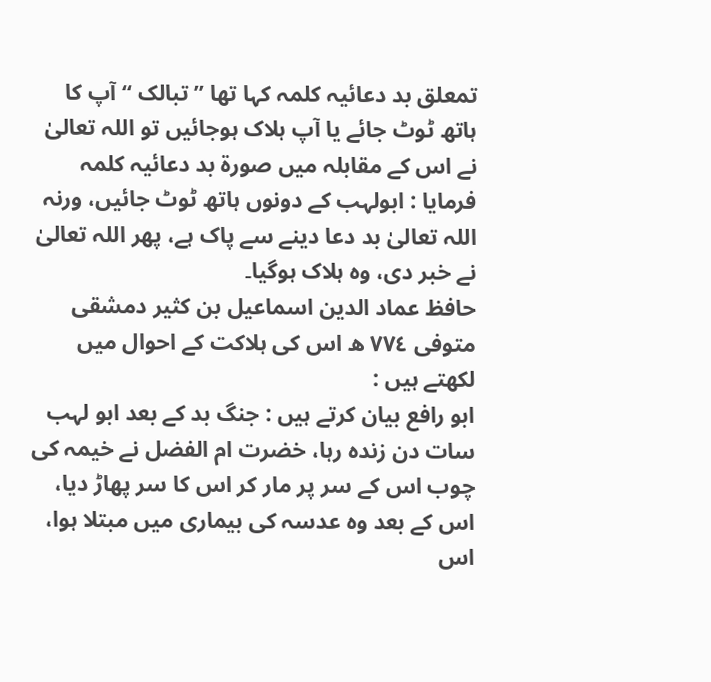تمعلق بد دعائیہ کلمہ کہا تھا ” تبالک “ آپ کا ہاتھ ٹوٹ جائے یا آپ ہلاک ہوجائیں تو اللہ تعالیٰ نے اس کے مقابلہ میں صورۃ بد دعائیہ کلمہ فرمایا : ابولہب کے دونوں ہاتھ ٹوٹ جائیں، ورنہ اللہ تعالیٰ بد دعا دینے سے پاک ہے، پھر اللہ تعالیٰ نے خبر دی، وہ ہلاک ہوگیا۔
حافظ عماد الدین اسماعیل بن کثیر دمشقی متوفی ٧٧٤ ھ اس کی ہلاکت کے احوال میں لکھتے ہیں :
ابو رافع بیان کرتے ہیں : جنگ بد کے بعد ابو لہب سات دن زندہ رہا، خضرت ام الفضل نے خیمہ کی چوب اس کے سر پر مار کر اس کا سر پھاڑ دیا، اس کے بعد وہ عدسہ کی بیماری میں مبتلا ہوا، اس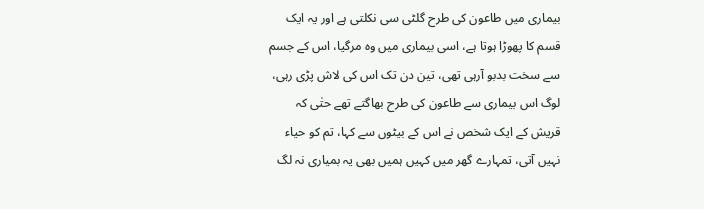بیماری میں طاعون کی طرح گلٹی سی نکلتی ہے اور یہ ایک قسم کا پھوڑا ہوتا ہے، اسی بیماری میں وہ مرگیا، اس کے جسم سے سخت بدبو آرہی تھی، تین دن تک اس کی لاش پڑی رہی، لوگ اس بیماری سے طاعون کی طرح بھاگتے تھے حتٰی کہ قریش کے ایک شخص نے اس کے بیٹوں سے کہا، تم کو حیاء نہیں آتی، تمہارے گھر میں کہیں ہمیں بھی یہ بمیاری نہ لگ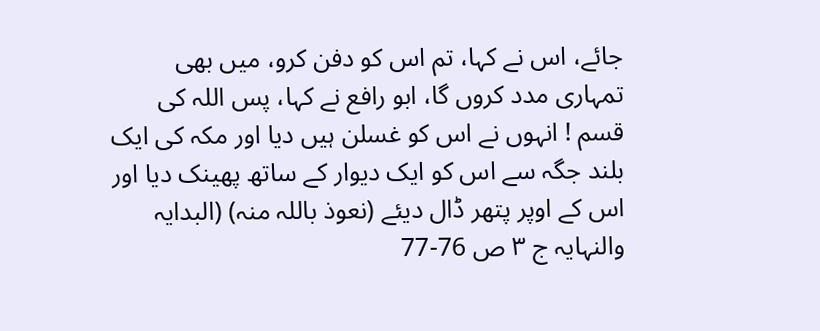جائے، اس نے کہا، تم اس کو دفن کرو، میں بھی تمہاری مدد کروں گا، ابو رافع نے کہا، پس اللہ کی قسم ! انہوں نے اس کو غسلن ہیں دیا اور مکہ کی ایک بلند جگہ سے اس کو ایک دیوار کے ساتھ پھینک دیا اور اس کے اوپر پتھر ڈال دیئے (نعوذ باللہ منہ) (البدایہ والنہایہ ج ٣ ص 76-77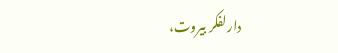دارلفکر بیروت،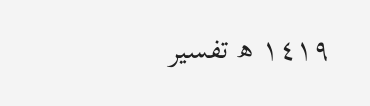١٤١٩ ھ تفسیر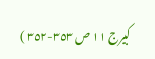کبیرج ١١ ص ٣٥٣-٣٥٢ )